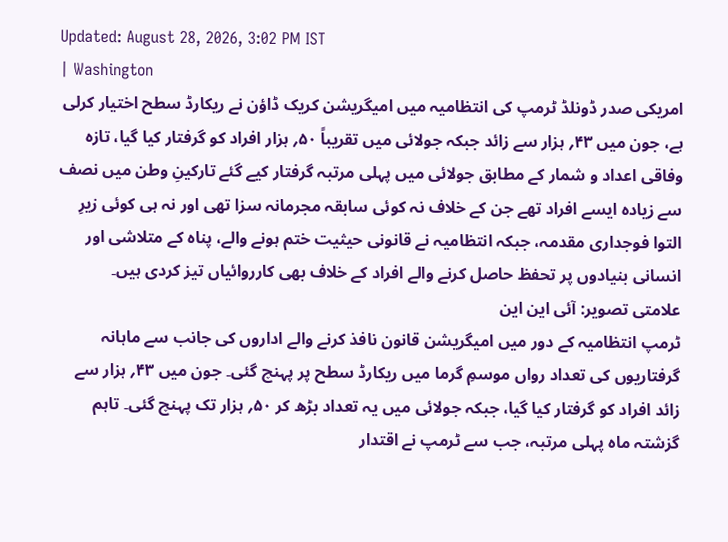Updated: August 28, 2026, 3:02 PM IST
| Washington
امریکی صدر ڈونلڈ ٹرمپ کی انتظامیہ میں امیگریشن کریک ڈاؤن نے ریکارڈ سطح اختیار کرلی ہے، جون میں ۴۳؍ ہزار سے زائد جبکہ جولائی میں تقریباً ۵۰؍ ہزار افراد کو گرفتار کیا گیا، تازہ وفاقی اعداد و شمار کے مطابق جولائی میں پہلی مرتبہ گرفتار کیے گئے تارکینِ وطن میں نصف سے زیادہ ایسے افراد تھے جن کے خلاف نہ کوئی سابقہ مجرمانہ سزا تھی اور نہ ہی کوئی زیرِ التوا فوجداری مقدمہ، جبکہ انتظامیہ نے قانونی حیثیت ختم ہونے والے، پناہ کے متلاشی اور انسانی بنیادوں پر تحفظ حاصل کرنے والے افراد کے خلاف بھی کارروائیاں تیز کردی ہیں۔
علامتی تصویر: آئی این این
ٹرمپ انتظامیہ کے دور میں امیگریشن قانون نافذ کرنے والے اداروں کی جانب سے ماہانہ گرفتاریوں کی تعداد رواں موسمِ گرما میں ریکارڈ سطح پر پہنچ گئی۔ جون میں ۴۳؍ ہزار سے زائد افراد کو گرفتار کیا گیا، جبکہ جولائی میں یہ تعداد بڑھ کر ۵۰؍ ہزار تک پہنچ گئی۔ تاہم گزشتہ ماہ پہلی مرتبہ، جب سے ٹرمپ نے اقتدار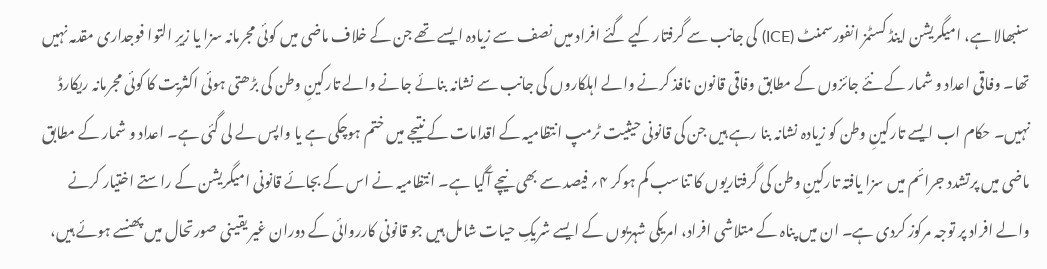سنبھالا ہے، امیگریشن اینڈ کسٹمز انفورسمنٹ (ICE) کی جانب سے گرفتار کیے گئے افراد میں نصف سے زیادہ ایسے تھے جن کے خلاف ماضی میں کوئی مجرمانہ سزا یا زیرِ التوا فوجداری مقدمہ نہیں تھا۔ وفاقی اعداد و شمار کے نئے جائزوں کے مطابق وفاقی قانون نافذ کرنے والے اہلکاروں کی جانب سے نشانہ بنائے جانے والے تارکینِ وطن کی بڑھتی ہوئی اکثریت کا کوئی مجرمانہ ریکارڈ نہیں۔ حکام اب ایسے تارکینِ وطن کو زیادہ نشانہ بنا رہے ہیں جن کی قانونی حیثیت ٹرمپ انتظامیہ کے اقدامات کے نتیجے میں ختم ہوچکی ہے یا واپس لے لی گئی ہے۔ اعداد و شمار کے مطابق ماضی میں پرتشدد جرائم میں سزا یافتہ تارکینِ وطن کی گرفتاریوں کا تناسب کم ہوکر ۴؍ فیصد سے بھی نیچے آگیا ہے۔ انتظامیہ نے اس کے بجائے قانونی امیگریشن کے راستے اختیار کرنے والے افراد پر توجہ مرکوز کردی ہے۔ ان میں پناہ کے متلاشی افراد، امریکی شہریوں کے ایسے شریکِ حیات شامل ہیں جو قانونی کارروائی کے دوران غیر یقینی صورتحال میں پھنسے ہوئے ہیں،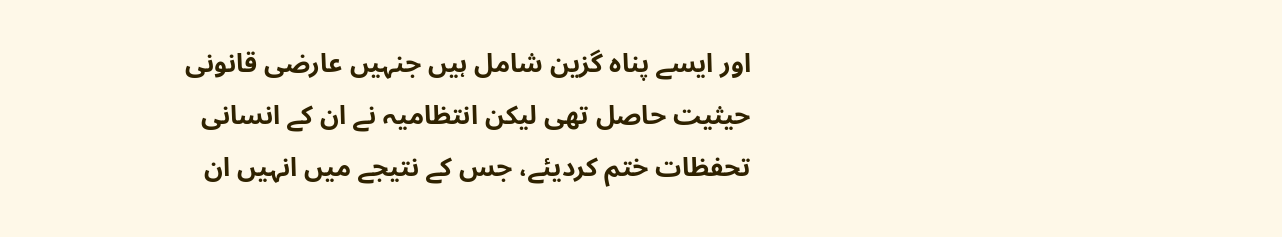اور ایسے پناہ گزین شامل ہیں جنہیں عارضی قانونی حیثیت حاصل تھی لیکن انتظامیہ نے ان کے انسانی تحفظات ختم کردیئے، جس کے نتیجے میں انہیں ان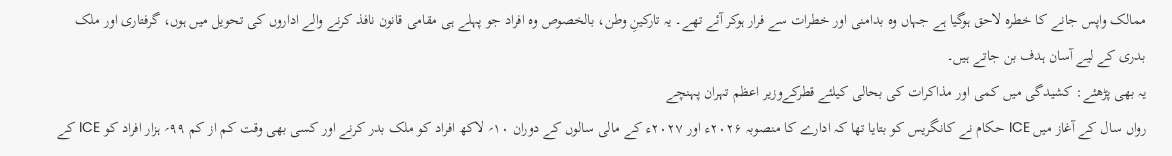ممالک واپس جانے کا خطرہ لاحق ہوگیا ہے جہاں وہ بدامنی اور خطرات سے فرار ہوکر آئے تھے۔ یہ تارکینِ وطن، بالخصوص وہ افراد جو پہلے ہی مقامی قانون نافذ کرنے والے اداروں کی تحویل میں ہوں، گرفتاری اور ملک بدری کے لیے آسان ہدف بن جاتے ہیں۔
یہ بھی پڑھئے: کشیدگی میں کمی اور مذاکرات کی بحالی کیلئے قطرکےوزیر اعظم تہران پہنچے
رواں سال کے آغاز میں ICE حکام نے کانگریس کو بتایا تھا کہ ادارے کا منصوبہ ۲۰۲۶ء اور ۲۰۲۷ء کے مالی سالوں کے دوران ۱۰؍ لاکھ افراد کو ملک بدر کرنے اور کسی بھی وقت کم از کم ۹۹؍ ہزار افراد کو ICE کے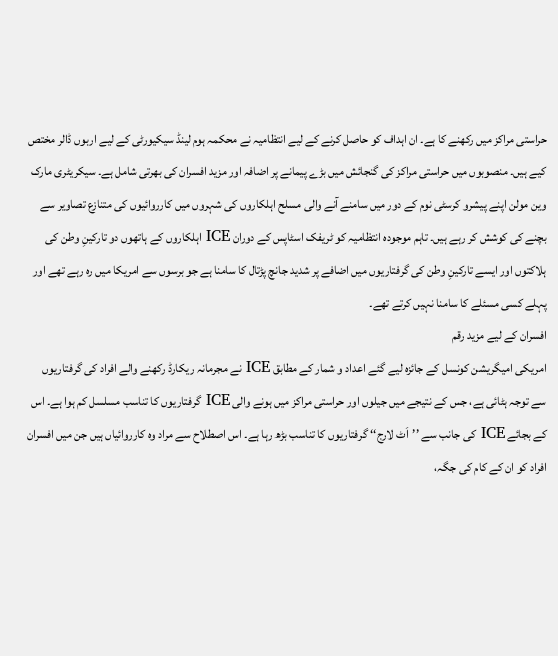حراستی مراکز میں رکھنے کا ہے۔ ان اہداف کو حاصل کرنے کے لیے انتظامیہ نے محکمہ ہوم لینڈ سیکیورٹی کے لیے اربوں ڈالر مختص کیے ہیں۔ منصوبوں میں حراستی مراکز کی گنجائش میں بڑے پیمانے پر اضافہ اور مزید افسران کی بھرتی شامل ہے۔ سیکریٹری مارک وین مولن اپنے پیشرو کرسٹی نوم کے دور میں سامنے آنے والی مسلح اہلکاروں کی شہروں میں کارروائیوں کی متنازع تصاویر سے بچنے کی کوشش کر رہے ہیں۔ تاہم موجودہ انتظامیہ کو ٹریفک اسٹاپس کے دوران ICE اہلکاروں کے ہاتھوں دو تارکینِ وطن کی ہلاکتوں اور ایسے تارکینِ وطن کی گرفتاریوں میں اضافے پر شدید جانچ پڑتال کا سامنا ہے جو برسوں سے امریکا میں رہ رہے تھے اور پہلے کسی مسئلے کا سامنا نہیں کرتے تھے۔
افسران کے لیے مزید رقم
امریکی امیگریشن کونسل کے جائزہ لیے گئے اعداد و شمار کے مطابق ICE نے مجرمانہ ریکارڈ رکھنے والے افراد کی گرفتاریوں سے توجہ ہٹائی ہے، جس کے نتیجے میں جیلوں اور حراستی مراکز میں ہونے والی ICE گرفتاریوں کا تناسب مسلسل کم ہوا ہے۔ اس کے بجائے ICE کی جانب سے ’’اَٹ لارج‘‘ گرفتاریوں کا تناسب بڑھ رہا ہے۔ اس اصطلاح سے مراد وہ کارروائیاں ہیں جن میں افسران افراد کو ان کے کام کی جگہ،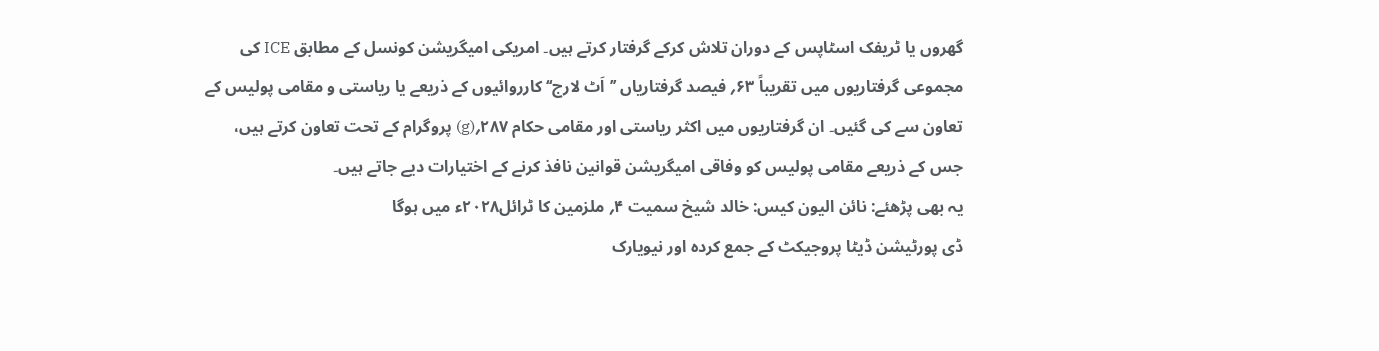گھروں یا ٹریفک اسٹاپس کے دوران تلاش کرکے گرفتار کرتے ہیں۔ امریکی امیگریشن کونسل کے مطابق ICE کی مجموعی گرفتاریوں میں تقریباً ۶۳؍ فیصد گرفتاریاں ’’اَٹ لارج‘‘ کارروائیوں کے ذریعے یا ریاستی و مقامی پولیس کے تعاون سے کی گئیں۔ ان گرفتاریوں میں اکثر ریاستی اور مقامی حکام ۲۸۷؍(g) پروگرام کے تحت تعاون کرتے ہیں، جس کے ذریعے مقامی پولیس کو وفاقی امیگریشن قوانین نافذ کرنے کے اختیارات دیے جاتے ہیں۔
یہ بھی پڑھئے: نائن الیون کیس: خالد شیخ سمیت ۴؍ ملزمین کا ٹرائل۲۰۲۸ء میں ہوگا
ڈی پورٹیشن ڈیٹا پروجیکٹ کے جمع کردہ اور نیویارک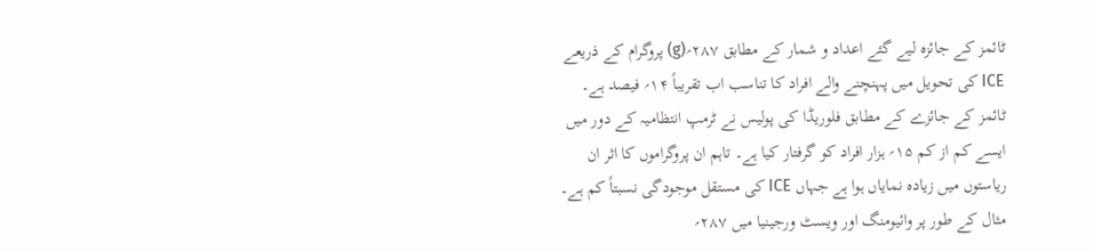ٹائمز کے جائزہ لیے گئے اعداد و شمار کے مطابق ۲۸۷؍(g) پروگرام کے ذریعے ICE کی تحویل میں پہنچنے والے افراد کا تناسب اب تقریباً ۱۴؍ فیصد ہے۔ ٹائمز کے جائزے کے مطابق فلوریڈا کی پولیس نے ٹرمپ انتظامیہ کے دور میں ایسے کم از کم ۱۵؍ ہزار افراد کو گرفتار کیا ہے۔ تاہم ان پروگراموں کا اثر ان ریاستوں میں زیادہ نمایاں ہوا ہے جہاں ICE کی مستقل موجودگی نسبتاً کم ہے۔ مثال کے طور پر وائیومنگ اور ویسٹ ورجینیا میں ۲۸۷؍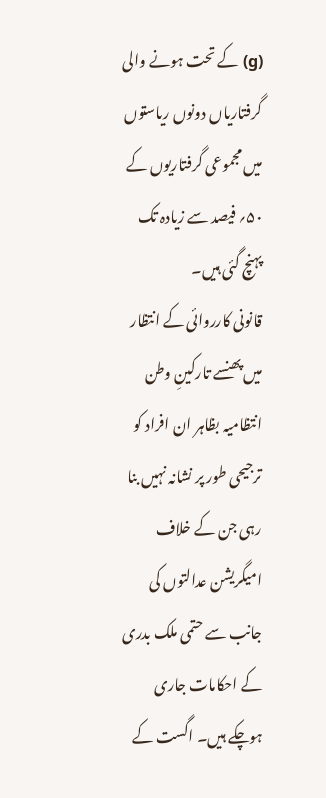(g) کے تحت ہونے والی گرفتاریاں دونوں ریاستوں میں مجموعی گرفتاریوں کے ۵۰؍ فیصد سے زیادہ تک پہنچ گئی ہیں۔
قانونی کارروائی کے انتظار میں پھنسے تارکینِ وطن
انتظامیہ بظاہر ان افراد کو ترجیحی طور پر نشانہ نہیں بنا رہی جن کے خلاف امیگریشن عدالتوں کی جانب سے حتمی ملک بدری کے احکامات جاری ہوچکے ہیں۔ اگست کے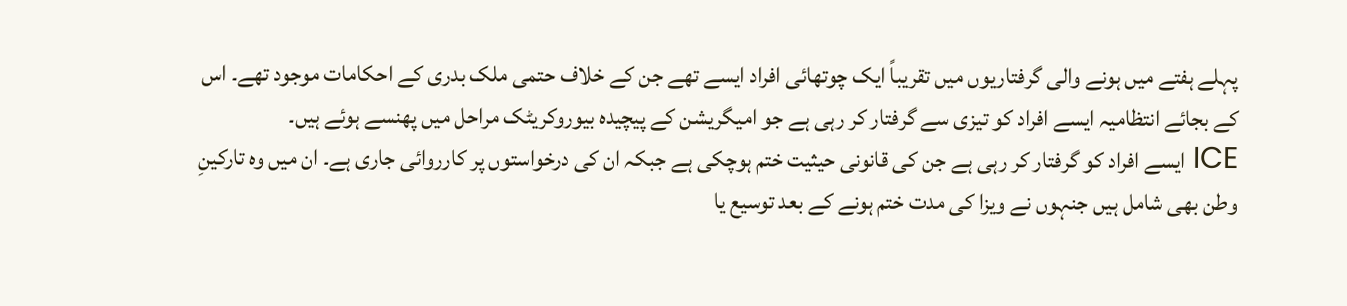پہلے ہفتے میں ہونے والی گرفتاریوں میں تقریباً ایک چوتھائی افراد ایسے تھے جن کے خلاف حتمی ملک بدری کے احکامات موجود تھے۔ اس کے بجائے انتظامیہ ایسے افراد کو تیزی سے گرفتار کر رہی ہے جو امیگریشن کے پیچیدہ بیوروکریٹک مراحل میں پھنسے ہوئے ہیں۔
ICE ایسے افراد کو گرفتار کر رہی ہے جن کی قانونی حیثیت ختم ہوچکی ہے جبکہ ان کی درخواستوں پر کارروائی جاری ہے۔ ان میں وہ تارکینِ وطن بھی شامل ہیں جنہوں نے ویزا کی مدت ختم ہونے کے بعد توسیع یا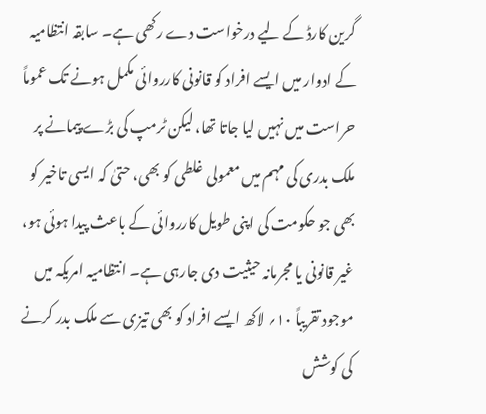گرین کارڈ کے لیے درخواست دے رکھی ہے۔ سابقہ انتظامیہ کے ادوار میں ایسے افراد کو قانونی کارروائی مکمل ہونے تک عموماً حراست میں نہیں لیا جاتا تھا، لیکن ٹرمپ کی بڑے پیمانے پر ملک بدری کی مہم میں معمولی غلطی کو بھی، حتیٰ کہ ایسی تاخیر کو بھی جو حکومت کی اپنی طویل کارروائی کے باعث پیدا ہوئی ہو، غیر قانونی یا مجرمانہ حیثیت دی جارہی ہے۔ انتظامیہ امریکہ میں موجود تقریباً ۱۰؍ لاکھ ایسے افراد کو بھی تیزی سے ملک بدر کرنے کی کوشش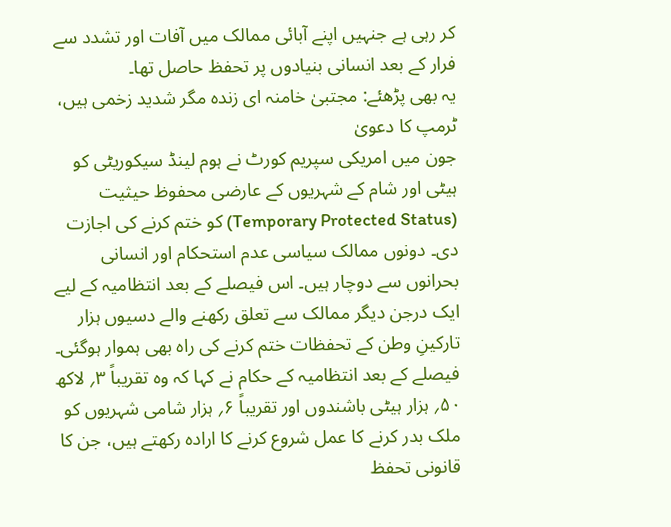کر رہی ہے جنہیں اپنے آبائی ممالک میں آفات اور تشدد سے فرار کے بعد انسانی بنیادوں پر تحفظ حاصل تھا۔
یہ بھی پڑھئے: مجتبیٰ خامنہ ای زندہ مگر شدید زخمی ہیں، ٹرمپ کا دعویٰ
جون میں امریکی سپریم کورٹ نے ہوم لینڈ سیکوریٹی کو ہیٹی اور شام کے شہریوں کے عارضی محفوظ حیثیت (Temporary Protected Status) کو ختم کرنے کی اجازت دی۔ دونوں ممالک سیاسی عدم استحکام اور انسانی بحرانوں سے دوچار ہیں۔ اس فیصلے کے بعد انتظامیہ کے لیے ایک درجن دیگر ممالک سے تعلق رکھنے والے دسیوں ہزار تارکینِ وطن کے تحفظات ختم کرنے کی راہ بھی ہموار ہوگئی۔ فیصلے کے بعد انتظامیہ کے حکام نے کہا کہ وہ تقریباً ۳؍ لاکھ ۵۰؍ ہزار ہیٹی باشندوں اور تقریباً ۶؍ ہزار شامی شہریوں کو ملک بدر کرنے کا عمل شروع کرنے کا ارادہ رکھتے ہیں، جن کا قانونی تحفظ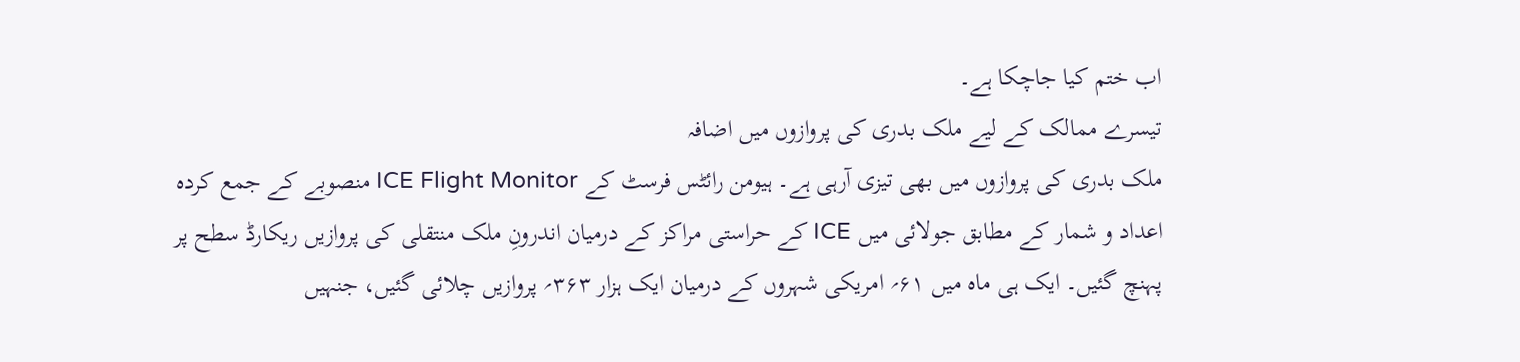اب ختم کیا جاچکا ہے۔
تیسرے ممالک کے لیے ملک بدری کی پروازوں میں اضافہ
ملک بدری کی پروازوں میں بھی تیزی آرہی ہے۔ ہیومن رائٹس فرسٹ کے ICE Flight Monitor منصوبے کے جمع کردہ اعداد و شمار کے مطابق جولائی میں ICE کے حراستی مراکز کے درمیان اندرونِ ملک منتقلی کی پروازیں ریکارڈ سطح پر پہنچ گئیں۔ ایک ہی ماہ میں ۶۱؍ امریکی شہروں کے درمیان ایک ہزار ۳۶۳؍ پروازیں چلائی گئیں، جنہیں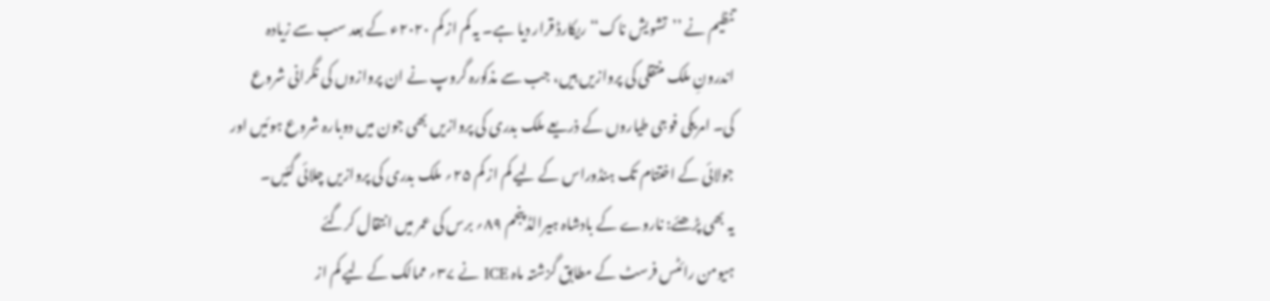تنظیم نے ’’تشویش ناک‘‘ ریکارڈ قرار دیا ہے۔ یہ کم از کم ۲۰۲۰ء کے بعد سب سے زیادہ اندرونِ ملک منتقلی کی پروازیں ہیں، جب سے مذکورہ گروپ نے ان پروازوں کی نگرانی شروع کی۔ امریکی فوجی طیاروں کے ذریعے ملک بدری کی پروازیں بھی جون میں دوبارہ شروع ہوئیں اور جولائی کے اختتام تک ہنڈوراس کے لیے کم از کم ۲۵؍ ملک بدری کی پروازیں چلائی گئیں۔
یہ بھی پڑھئے: ناروے کے بادشاہ ہیرالڈ پنجم ۸۹؍ برس کی عمر میں انتقال کرگئے
ہیومن رائٹس فرسٹ کے مطابق گزشتہ ماہ ICE نے ۳۷؍ ممالک کے لیے کم از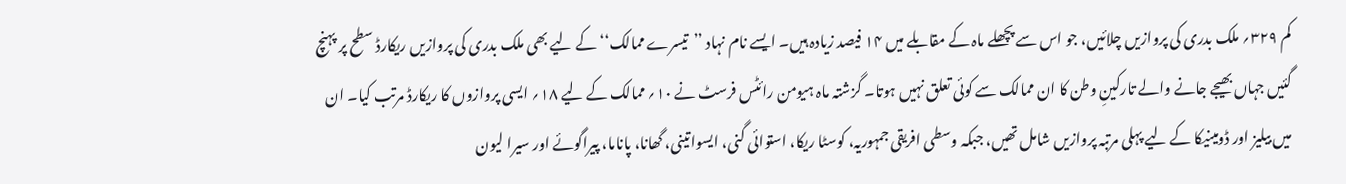کم ۳۲۹؍ ملک بدری کی پروازیں چلائیں، جو اس سے پچھلے ماہ کے مقابلے میں ۱۴ فیصد زیادہ ہیں۔ ایسے نام نہاد ’’تیسرے ممالک‘‘ کے لیے بھی ملک بدری کی پروازیں ریکارڈ سطح پر پہنچ گئیں جہاں بھیجے جانے والے تارکینِ وطن کا ان ممالک سے کوئی تعلق نہیں ہوتا۔ گزشتہ ماہ ہیومن رائٹس فرسٹ نے ۱۰؍ ممالک کے لیے ۱۸؍ ایسی پروازوں کا ریکارڈ مرتب کیا۔ ان میں بیلیز اور ڈومینیکا کے لیے پہلی مرتبہ پروازیں شامل تھیں، جبکہ وسطی افریقی جمہوریہ، کوسٹا ریکا، استوائی گنی، ایسواتینی، گھانا، پاناما، پیراگوئے اور سیرا لیون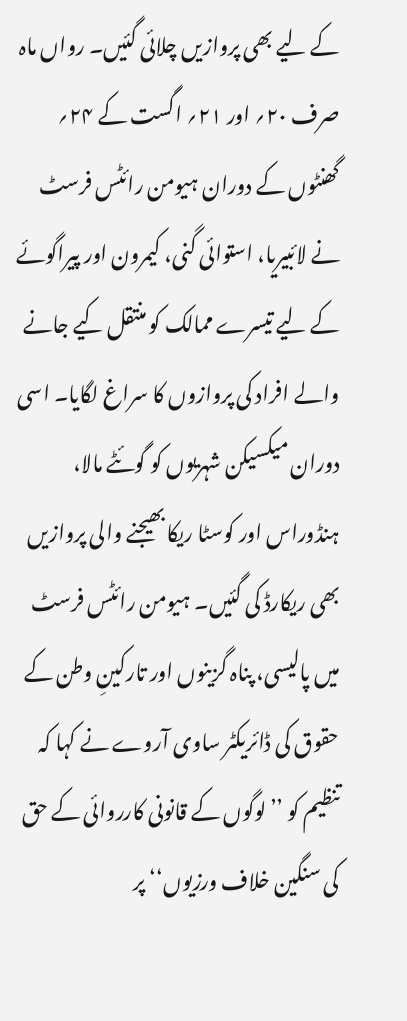کے لیے بھی پروازیں چلائی گئیں۔ رواں ماہ صرف ۲۰؍ اور ۲۱؍ اگست کے ۲۴؍ گھنٹوں کے دوران ہیومن رائٹس فرسٹ نے لائبیریا، استوائی گنی، کیمرون اور پیراگوئے کے لیے تیسرے ممالک کو منتقل کیے جانے والے افراد کی پروازوں کا سراغ لگایا۔ اسی دوران میکسیکن شہریوں کو گوئٹے مالا، ہنڈوراس اور کوسٹا ریکا بھیجنے والی پروازیں بھی ریکارڈ کی گئیں۔ ہیومن رائٹس فرسٹ میں پالیسی، پناہ گزینوں اور تارکینِ وطن کے حقوق کی ڈائریکٹر ساوی آروے نے کہا کہ تنظیم کو ’’لوگوں کے قانونی کارروائی کے حق کی سنگین خلاف ورزیوں‘‘ پر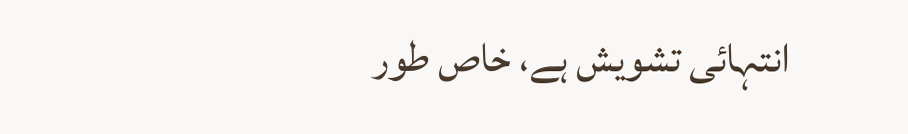انتہائی تشویش ہے، خاص طور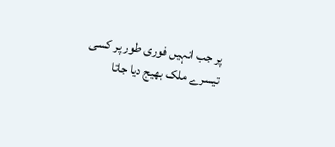پر جب انہیں فوری طور پر کسی تیسرے ملک بھیج دیا جاتا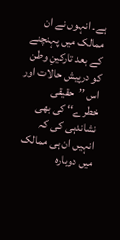ہے۔ انہوں نے ان ممالک میں پہنچنے کے بعد تارکینِ وطن کو درپیش حالات اور اس ’’حقیقی خطرے‘‘ کی بھی نشاندہی کی کہ انہیں ان ہی ممالک میں دوبارہ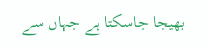بھیجا جاسکتا ہے جہاں سے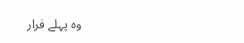وہ پہلے فرار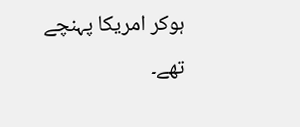ہوکر امریکا پہنچے تھے۔